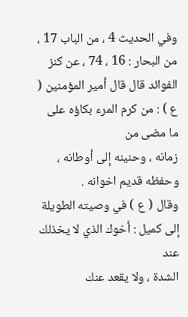وفي الحديث 4 ، من الباب 17 ، من البحار : 16 ، 74 ، عن كنز
الفوائد قال قال أمير المؤمنين ( ع ) : من كرم المرء بكاؤه على ما مضى من
زمانه ، وحنينه إلى أوطانه ، وحفظه قديم اخوانه .
وقال ( ع ) في وصيته الطويلة إلى كميل : أخوك الذي لا يخذلك عند
الشدة ، ولا يقعد عنك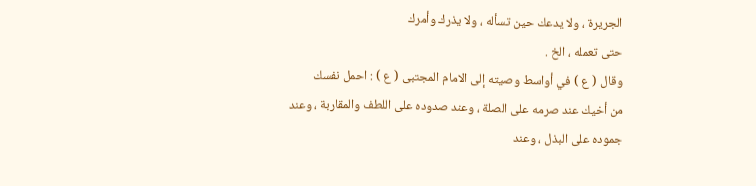الجريرة ، ولا يدعك حين تسأله ، ولا يذرك وأمرك
حتى تعمله ، الخ .
وقال ( ع ) في أواسط وصيته إلى الامام المجتبى ( ع ) : احمل نفسك
من أخيك عند صرمه على الصلة ، وعند صدوده على اللطف والمقاربة ، وعند
جموده على البذل ، وعند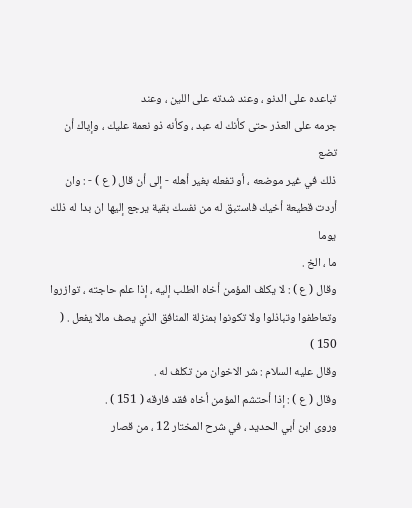تباعده على الدنو ، وعند شدته على اللين ، وعند
جرمه على العذر حتى كأنك له عبد ، وكأنه ذو نعمة عليك ، وإياك أن تضع
ذلك في غير موضعه ، أو تفعله بغير أهله - إلى أن قال ( ع ) - : وان
أردت قطيعة أخيك فاستبق له من نفسك بقية يرجع إليها ان بدا له ذلك يوما
ما ، الخ .
وقال ( ع ) : لا يكلف المؤمن أخاه الطلب إليه ، إذا علم حاجته ، توازروا
وتعاطفوا وتباذلوا ولا تكونوا بمنزلة المنافق الذي يصف مالا يفعل . ( 150 )
وقال عليه السلام : شر الاخوان من تكلف له .
وقال ( ع ) : إذا أحتشم المؤمن أخاه فقد فارقه ( 151 ) .
وروى ابن أبي الحديد ، في شرح المختار 12 ، من قصار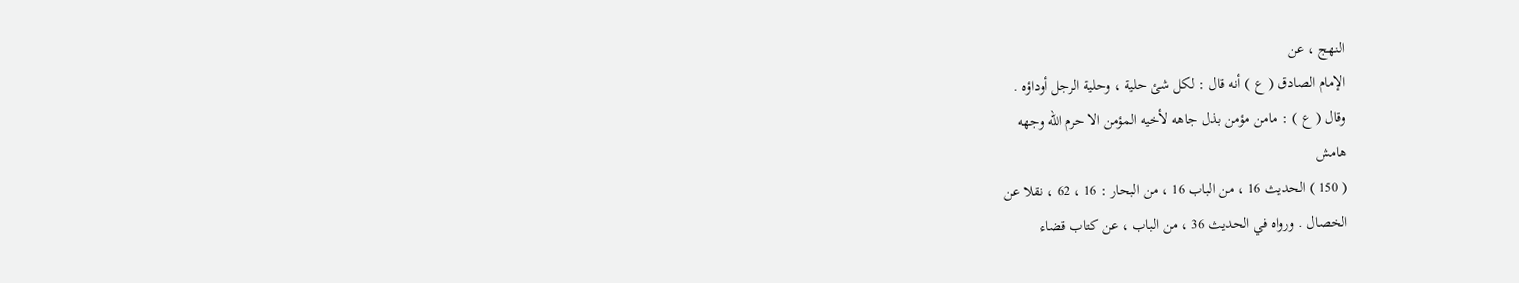النهج ، عن
الإمام الصادق ( ع ) أنه قال : لكل شئ حلية ، وحلية الرجل أوداؤه .
وقال ( ع ) : مامن مؤمن بذل جاهه لأخيه المؤمن الا حرم الله وجهه
هامش
( 150 ) الحديث 16 ، من الباب 16 ، من البحار : 16 ، 62 ، نقلا عن
الخصال . ورواه في الحديث 36 ، من الباب ، عن كتاب قضاء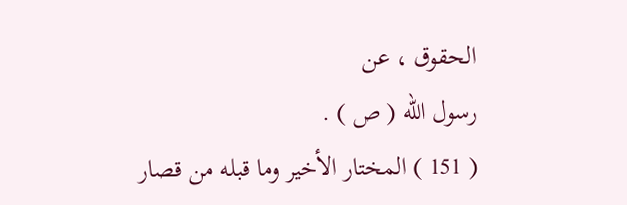الحقوق ، عن
رسول الله ( ص ) .
( 151 ) المختار الأخير وما قبله من قصار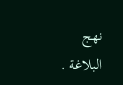نهج البلاغة .